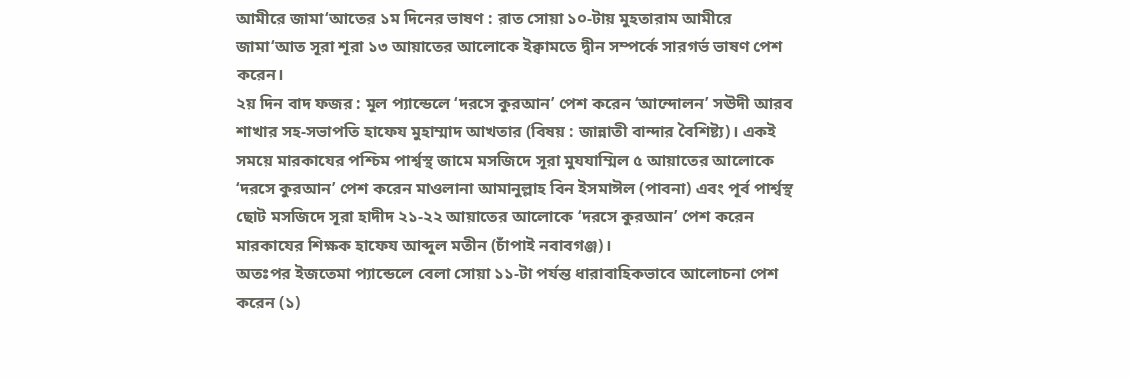আমীরে জামা‘আতের ১ম দিনের ভাষণ : রাত সোয়া ১০-টায় মুহতারাম আমীরে জামা‘আত সূরা শূরা ১৩ আয়াতের আলোকে ইক্বামতে দ্বীন সম্পর্কে সারগর্ভ ভাষণ পেশ করেন।
২য় দিন বাদ ফজর : মূল প্যান্ডেলে ‘দরসে কুরআন’ পেশ করেন ‘আন্দোলন’ সঊদী আরব শাখার সহ-সভাপতি হাফেয মুহাম্মাদ আখতার (বিষয় : জান্নাতী বান্দার বৈশিষ্ট্য)। একই সময়ে মারকাযের পশ্চিম পার্শ্বস্থ জামে মসজিদে সূরা মুযযাম্মিল ৫ আয়াতের আলোকে ‘দরসে কুরআন’ পেশ করেন মাওলানা আমানুল্লাহ বিন ইসমাঈল (পাবনা) এবং পূর্ব পার্শ্বস্থ ছোট মসজিদে সূরা হাদীদ ২১-২২ আয়াতের আলোকে ‘দরসে কুরআন’ পেশ করেন মারকাযের শিক্ষক হাফেয আব্দুল মতীন (চাঁপাই নবাবগঞ্জ)।
অতঃপর ইজতেমা প্যান্ডেলে বেলা সোয়া ১১-টা পর্যন্ত ধারাবাহিকভাবে আলোচনা পেশ করেন (১)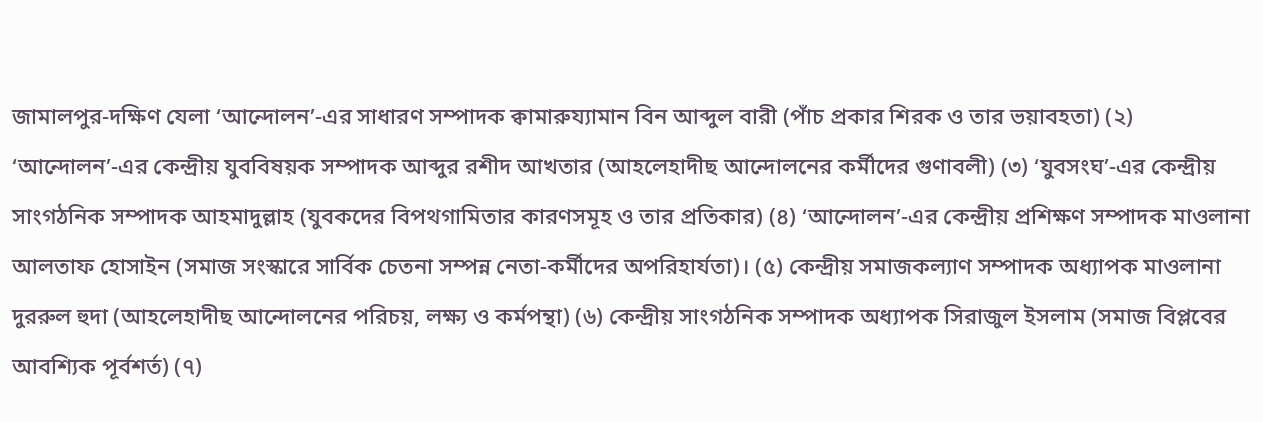জামালপুর-দক্ষিণ যেলা ‘আন্দোলন’-এর সাধারণ সম্পাদক ক্বামারুয্যামান বিন আব্দুল বারী (পাঁচ প্রকার শিরক ও তার ভয়াবহতা) (২) ‘আন্দোলন’-এর কেন্দ্রীয় যুববিষয়ক সম্পাদক আব্দুর রশীদ আখতার (আহলেহাদীছ আন্দোলনের কর্মীদের গুণাবলী) (৩) ‘যুবসংঘ’-এর কেন্দ্রীয় সাংগঠনিক সম্পাদক আহমাদুল্লাহ (যুবকদের বিপথগামিতার কারণসমূহ ও তার প্রতিকার) (৪) ‘আন্দোলন’-এর কেন্দ্রীয় প্রশিক্ষণ সম্পাদক মাওলানা আলতাফ হোসাইন (সমাজ সংস্কারে সার্বিক চেতনা সম্পন্ন নেতা-কর্মীদের অপরিহার্যতা)। (৫) কেন্দ্রীয় সমাজকল্যাণ সম্পাদক অধ্যাপক মাওলানা দুররুল হুদা (আহলেহাদীছ আন্দোলনের পরিচয়, লক্ষ্য ও কর্মপন্থা) (৬) কেন্দ্রীয় সাংগঠনিক সম্পাদক অধ্যাপক সিরাজুল ইসলাম (সমাজ বিপ্লবের আবশ্যিক পূর্বশর্ত) (৭)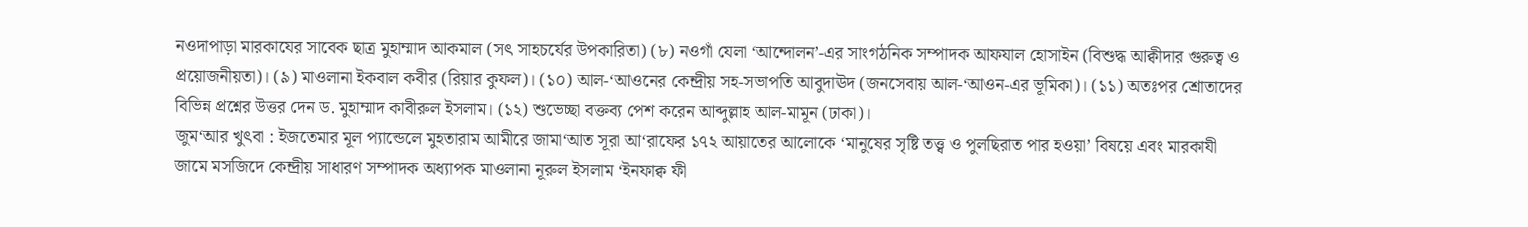নওদাপাড়া মারকাযের সাবেক ছাত্র মুহাম্মাদ আকমাল (সৎ সাহচর্যের উপকারিতা) (৮) নওগাঁ যেলা ‘আন্দোলন’-এর সাংগঠনিক সম্পাদক আফযাল হোসাইন (বিশুদ্ধ আক্বীদার গুরুত্ব ও প্রয়োজনীয়তা)। (৯) মাওলানা ইকবাল কবীর (রিয়ার কুফল)। (১০) আল-‘আওনের কেন্দ্রীয় সহ-সভাপতি আবুদাঊদ (জনসেবায় আল-‘আওন-এর ভূমিকা)। (১১) অতঃপর শ্রোতাদের বিভিন্ন প্রশ্নের উত্তর দেন ড. মুহাম্মাদ কাবীরুল ইসলাম। (১২) শুভেচ্ছা বক্তব্য পেশ করেন আব্দুল্লাহ আল-মামূন (ঢাকা)।
জুম‘আর খুৎবা : ইজতেমার মূল প্যান্ডেলে মুহতারাম আমীরে জামা‘আত সূরা আ‘রাফের ১৭২ আয়াতের আলোকে ‘মানুষের সৃষ্টি তত্ত্ব ও পুলছিরাত পার হওয়া’ বিষয়ে এবং মারকাযী জামে মসজিদে কেন্দ্রীয় সাধারণ সম্পাদক অধ্যাপক মাওলানা নূরুল ইসলাম ‘ইনফাক্ব ফী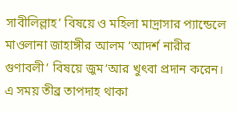সাবীলিল্লাহ’ বিষয়ে ও মহিলা মাদ্রাসার প্যান্ডেলে মাওলানা জাহাঙ্গীর আলম ‘আদর্শ নারীর গুণাবলী’ বিষয়ে জুম‘আর খুৎবা প্রদান করেন। এ সময় তীব্র তাপদাহ থাকা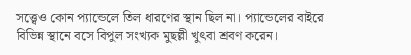সত্ত্বেও কোন প্যান্ডেলে তিল ধারণের স্থান ছিল না। প্যান্ডেলের বাইরে বিভিন্ন স্থানে বসে বিপুল সংখ্যক মুছল্লী খুৎবা শ্রবণ করেন।